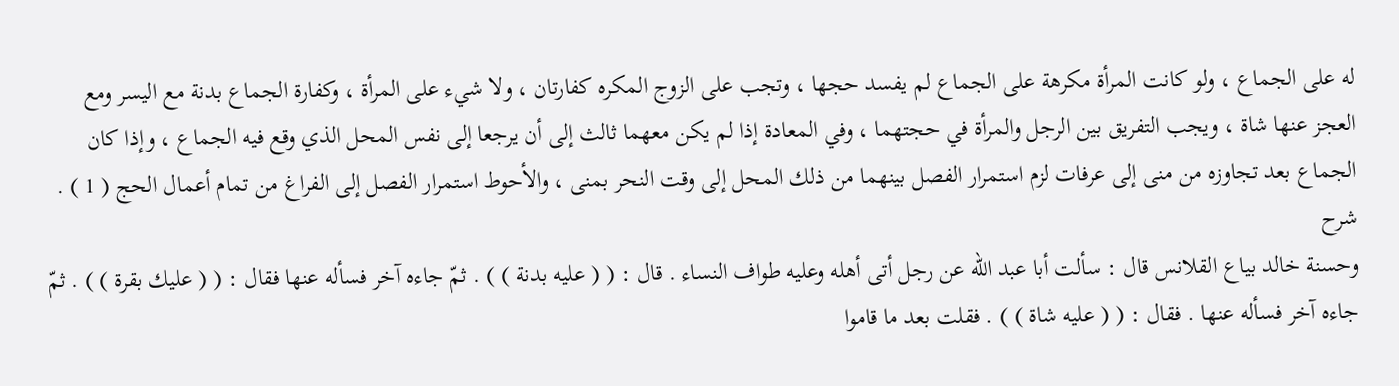له على الجماع ، ولو كانت المرأة مكرهة على الجماع لم يفسد حجها ، وتجب على الزوج المكره كفارتان ، ولا شيء على المرأة ، وكفارة الجماع بدنة مع اليسر ومع العجز عنها شاة ، ويجب التفريق بين الرجل والمرأة في حجتهما ، وفي المعادة إذا لم يكن معهما ثالث إلى أن يرجعا إلى نفس المحل الذي وقع فيه الجماع ، وإذا كان الجماع بعد تجاوزه من منى إلى عرفات لزم استمرار الفصل بينهما من ذلك المحل إلى وقت النحر بمنى ، والأحوط استمرار الفصل إلى الفراغ من تمام أعمال الحج ( 1 ) .
شرح
وحسنة خالد بياع القلانس قال : سألت أبا عبد الله عن رجل أتى أهله وعليه طواف النساء . قال : ( ( عليه بدنة ) ) . ثمّ جاءه آخر فسأله عنها فقال : ( ( عليك بقرة ) ) . ثمّ جاءه آخر فسأله عنها . فقال : ( ( عليه شاة ) ) . فقلت بعد ما قاموا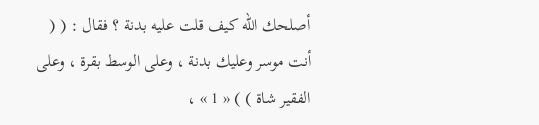أصلحك الله كيف قلت عليه بدنة ؟ فقال : ( ( أنت موسر وعليك بدنة ، وعلى الوسط بقرة ، وعلى الفقير شاة ) ) « 1 » ،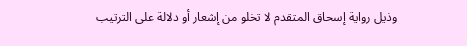وذيل رواية إسحاق المتقدم لا تخلو من إشعار أو دلالة على الترتيب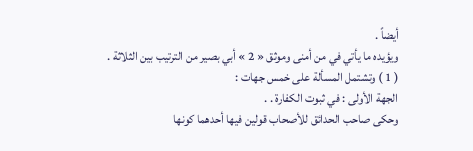أيضاً .
ويؤيده ما يأتي في من أمنى وموثق « 2 » أبي بصير من الترتيب بين الثلاثة .
( 1 ) وتشتمل المسألة على خمس جهات :
الجهة الأولى : في ثبوت الكفارة . .
وحكى صاحب الحدائق للأصحاب قولين فيها أحدهما كونها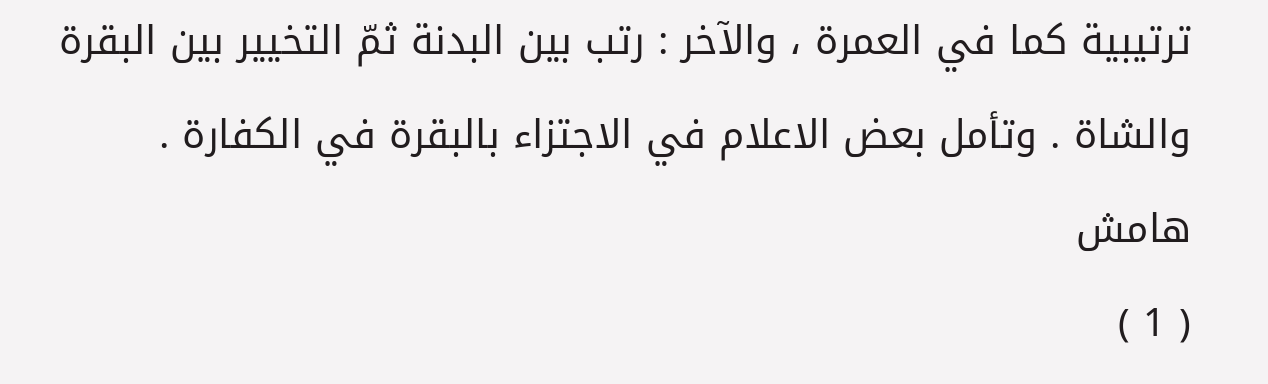ترتيبية كما في العمرة ، والآخر : رتب بين البدنة ثمّ التخيير بين البقرة والشاة . وتأمل بعض الاعلام في الاجتزاء بالبقرة في الكفارة .
هامش
( 1 )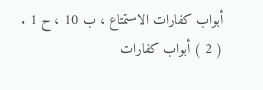أبواب كفارات الاستمتاع ، ب 10 ، ح 1 .
( 2 ) أبواب كفارات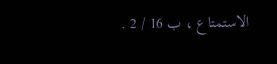الاستمتاع ، ب 16 / 2 .